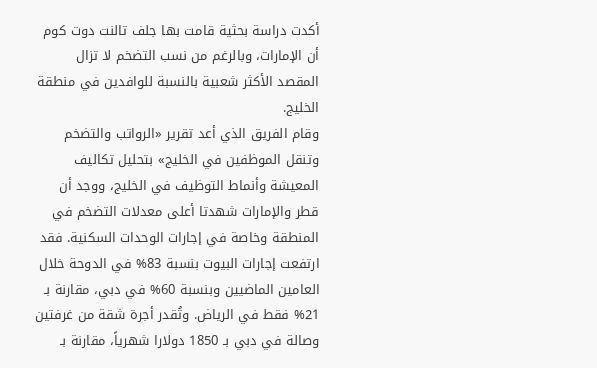أكدت دراسة بحثية قامت بها جلف تالنت دوت كوم أن الإمارات، وبالرغم من نسب التضخم لا تزال المقصد الأكثر شعبية بالنسبة للوافدين في منطقة الخليج.
وقام الفريق الذي أعد تقرير «الرواتب والتضخم وتنقل الموظفين في الخليج» بتحليل تكاليف المعيشة وأنماط التوظيف في الخليج، ووجد أن قطر والإمارات شهدتا أعلى معدلات التضخم في المنطقة وخاصة في إجارات الوحدات السكنية. فقد ارتفعت إجارات البيوت بنسبة 83% في الدوحة خلال العامين الماضيين وبنسبة 60% في دبي، مقارنة بـ 21% فقط في الرياض. وتُقدر أجرة شقة من غرفتين وصالة في دبي بـ 1850 دولارا شهرياً، مقارنة بـ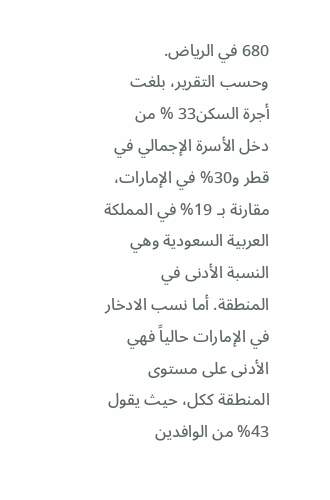680 في الرياض.
وحسب التقرير، بلغت أجرة السكن33 % من دخل الأسرة الإجمالي في قطر و30% في الإمارات، مقارنة بـ 19% في المملكة العربية السعودية وهي النسبة الأدنى في المنطقة. أما نسب الادخار في الإمارات حالياً فهي الأدنى على مستوى المنطقة ككل، حيث يقول 43% من الوافدين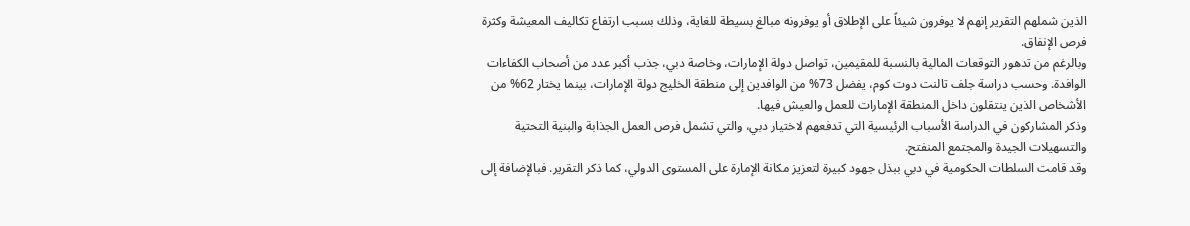الذين شملهم التقرير إنهم لا يوفرون شيئاً على الإطلاق أو يوفرونه مبالغ بسيطة للغاية، وذلك بسبب ارتفاع تكاليف المعيشة وكثرة فرص الإنفاق.
وبالرغم من تدهور التوقعات المالية بالنسبة للمقيمين، تواصل دولة الإمارات، وخاصة دبي، جذب أكبر عدد من أصحاب الكفاءات الوافدة. وحسب دراسة جلف تالنت دوت كوم، يفضل 73% من الوافدين إلى منطقة الخليج دولة الإمارات، بينما يختار 62% من الأشخاص الذين ينتقلون داخل المنطقة الإمارات للعمل والعيش فيها.
وذكر المشاركون في الدراسة الأسباب الرئيسية التي تدفعهم لاختيار دبي، والتي تشمل فرص العمل الجذابة والبنية التحتية والتسهيلات الجيدة والمجتمع المنفتح.
وقد قامت السلطات الحكومية في دبي ببذل جهود كبيرة لتعزيز مكانة الإمارة على المستوى الدولي، كما ذكر التقرير. فبالإضافة إلى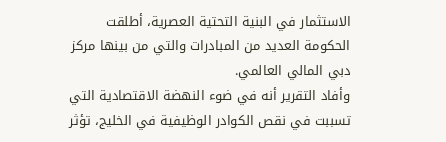الاستثمار في البنية التحتية العصرية، أطلقت الحكومة العديد من المبادرات والتي من بينها مركز دبي المالي العالمي.
وأفاد التقرير أنه في ضوء النهضة الاقتصادية التي تسببت في نقص الكوادر الوظيفية في الخليج، تؤثر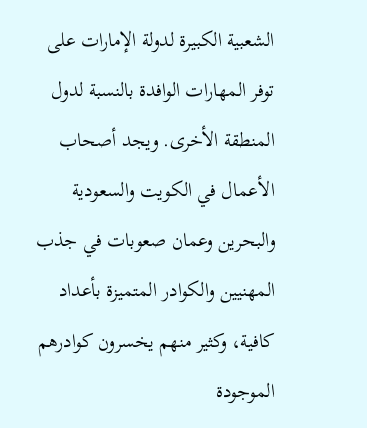الشعبية الكبيرة لدولة الإمارات على توفر المهارات الوافدة بالنسبة لدول المنطقة الأخرى. ويجد أصحاب الأعمال في الكويت والسعودية والبحرين وعمان صعوبات في جذب المهنيين والكوادر المتميزة بأعداد كافية، وكثير منهم يخسرون كوادرهم الموجودة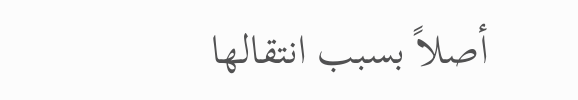أصلاً بسبب انتقالها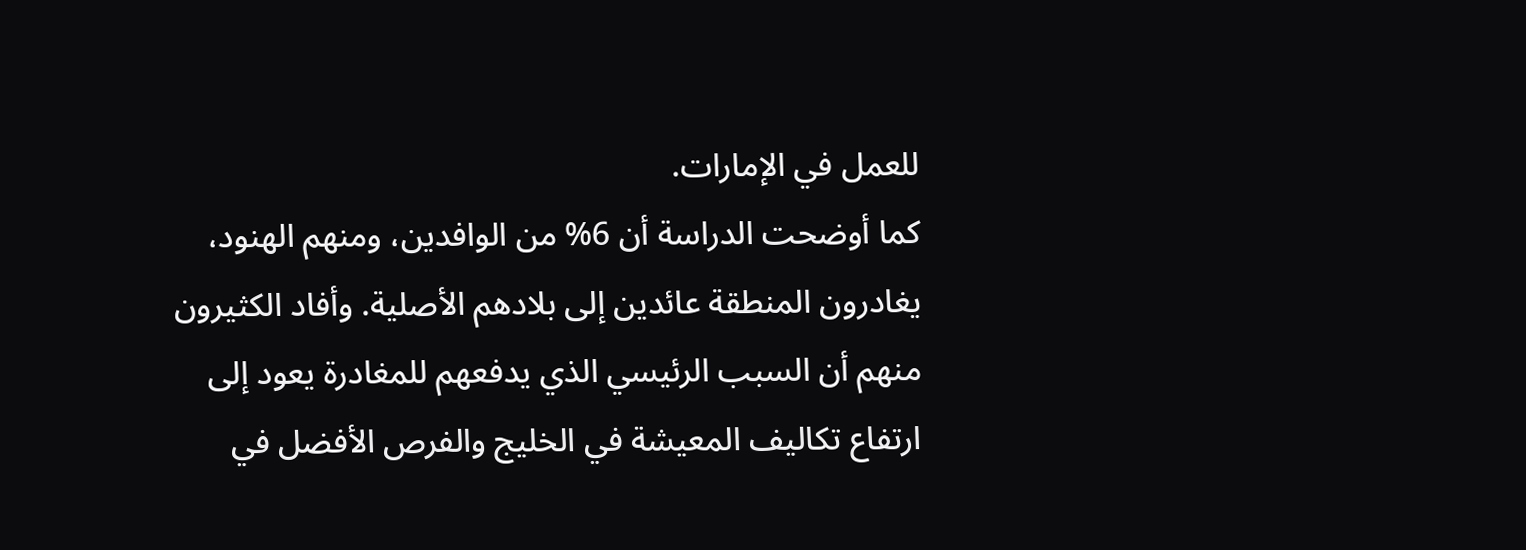للعمل في الإمارات.
كما أوضحت الدراسة أن 6% من الوافدين، ومنهم الهنود، يغادرون المنطقة عائدين إلى بلادهم الأصلية. وأفاد الكثيرون منهم أن السبب الرئيسي الذي يدفعهم للمغادرة يعود إلى ارتفاع تكاليف المعيشة في الخليج والفرص الأفضل في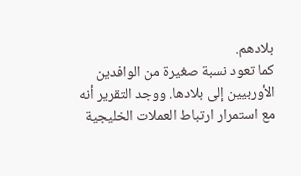بلادهم.
كما تعود نسبة صغيرة من الوافدين الأوربيين إلى بلادها. ووجد التقرير أنه مع استمرار ارتباط العملات الخليجية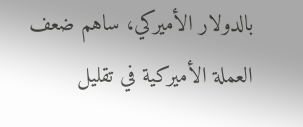بالدولار الأميركي، ساهم ضعف العملة الأميركية في تقليل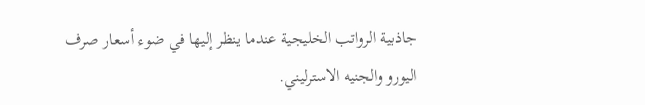جاذبية الرواتب الخليجية عندما ينظر إليها في ضوء أسعار صرف اليورو والجنيه الاسترليني.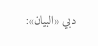دبي «البيان»: